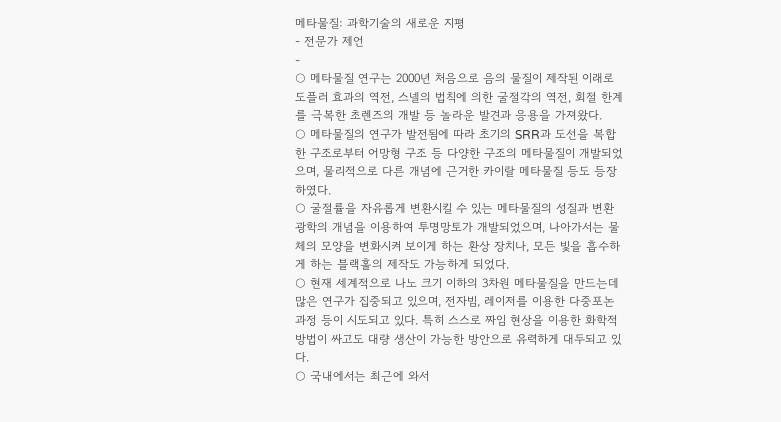메타물질: 과학기술의 새로운 지평
- 전문가 제언
-
○ 메타물질 연구는 2000년 처음으로 음의 물질이 제작된 이래로 도플러 효과의 역전, 스넬의 법칙에 의한 굴절각의 역전, 회절 한계를 극복한 초렌즈의 개발 등 놀라운 발견과 응용을 가져왔다.
○ 메타물질의 연구가 발전됨에 따라 초기의 SRR과 도선을 복합한 구조로부터 어망형 구조 등 다양한 구조의 메타물질이 개발되었으며, 물리적으로 다른 개념에 근거한 카이랄 메타물질 등도 등장하였다.
○ 굴절률을 자유롭게 변환시킬 수 있는 메타물질의 성질과 변환 광학의 개념을 이용하여 투명망토가 개발되었으며, 나아가서는 물체의 모양을 변화시켜 보이게 하는 환상 장치나, 모든 빛을 흡수하게 하는 블랙홀의 제작도 가능하게 되었다.
○ 현재 세계적으로 나노 크기 이하의 3차원 메타물질을 만드는데 많은 연구가 집중되고 있으며, 전자빔, 레이저를 이용한 다중포논 과정 등이 시도되고 있다. 특히 스스로 짜임 현상을 이용한 화학적 방법이 싸고도 대량 생산이 가능한 방안으로 유력하게 대두되고 있다.
○ 국내에서는 최근에 와서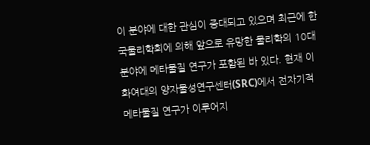이 분야에 대한 관심이 증대되고 있으며 최근에 한국물리학회에 의해 앞으로 유망한 물리학의 10대 분야에 메타물질 연구가 포함된 바 있다. 현재 이화여대의 양자물성연구센터(SRC)에서 전자기적 메타물질 연구가 이루어지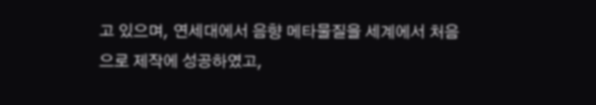고 있으며, 연세대에서 음향 메타물질을 세계에서 처음으로 제작에 성공하였고,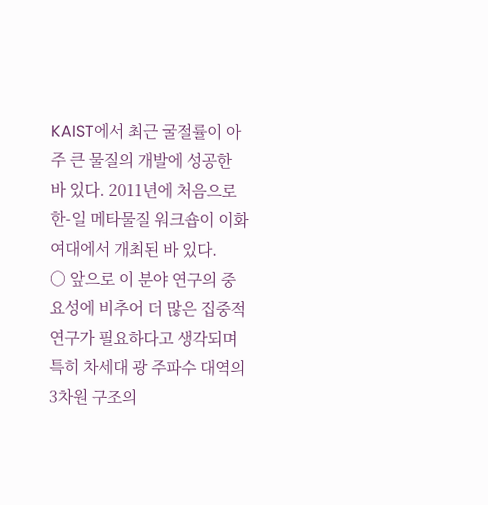KAIST에서 최근 굴절률이 아주 큰 물질의 개발에 성공한 바 있다. 2011년에 처음으로 한-일 메타물질 워크숍이 이화여대에서 개최된 바 있다.
○ 앞으로 이 분야 연구의 중요성에 비추어 더 많은 집중적 연구가 필요하다고 생각되며 특히 차세대 광 주파수 대역의 3차원 구조의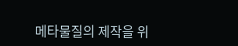메타물질의 제작을 위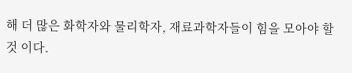해 더 많은 화학자와 물리학자, 재료과학자들이 힘을 모아야 할 것 이다.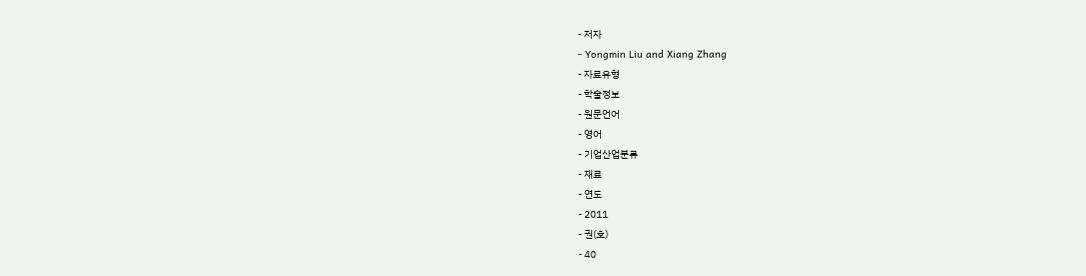- 저자
- Yongmin Liu and Xiang Zhang
- 자료유형
- 학술정보
- 원문언어
- 영어
- 기업산업분류
- 재료
- 연도
- 2011
- 권(호)
- 40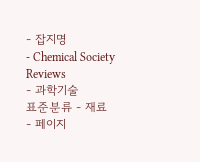- 잡지명
- Chemical Society Reviews
- 과학기술
표준분류 - 재료
- 페이지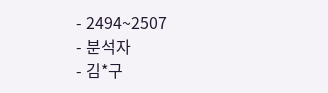- 2494~2507
- 분석자
- 김*구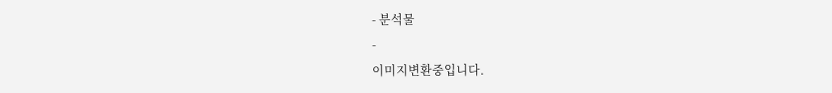- 분석물
-
이미지변환중입니다.